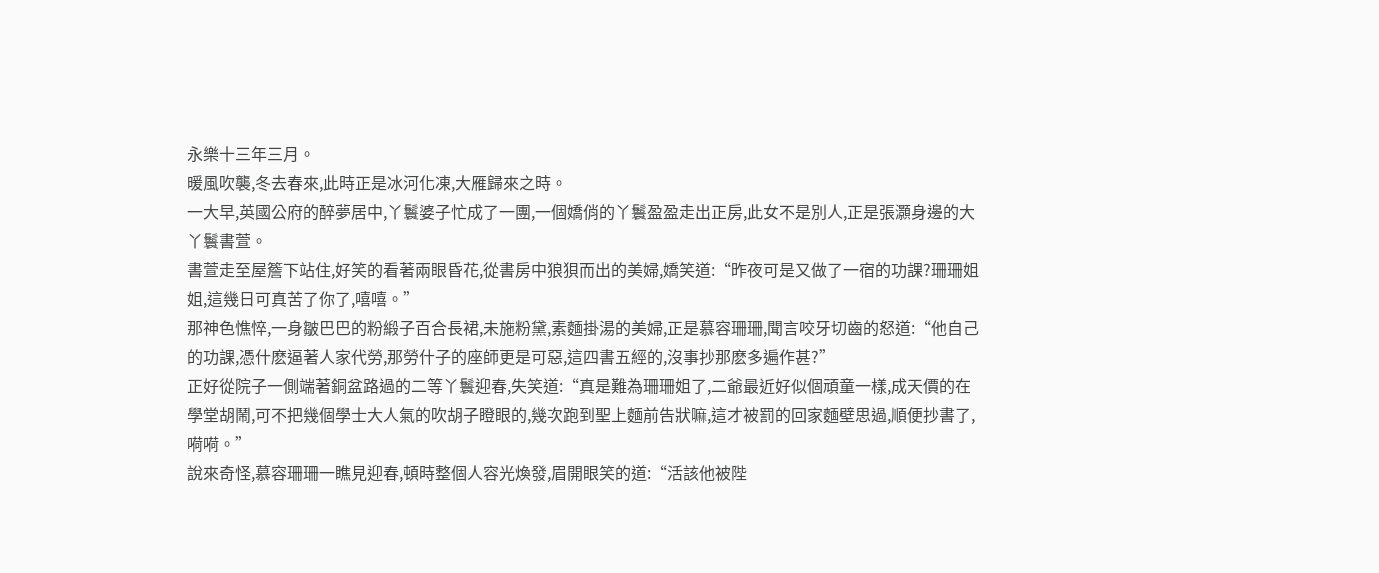永樂十三年三月。
暖風吹襲,冬去春來,此時正是冰河化凍,大雁歸來之時。
一大早,英國公府的醉夢居中,丫鬟婆子忙成了一團,一個嬌俏的丫鬟盈盈走出正房,此女不是別人,正是張灝身邊的大丫鬟書萱。
書萱走至屋簷下站住,好笑的看著兩眼昏花,從書房中狼狽而出的美婦,嬌笑道:“昨夜可是又做了一宿的功課?珊珊姐姐,這幾日可真苦了你了,嘻嘻。”
那神色憔悴,一身皺巴巴的粉緞子百合長裙,未施粉黛,素麵掛湯的美婦,正是慕容珊珊,聞言咬牙切齒的怒道:“他自己的功課,憑什麽逼著人家代勞,那勞什子的座師更是可惡,這四書五經的,沒事抄那麽多遍作甚?”
正好從院子一側端著銅盆路過的二等丫鬟迎春,失笑道:“真是難為珊珊姐了,二爺最近好似個頑童一樣,成天價的在學堂胡鬧,可不把幾個學士大人氣的吹胡子瞪眼的,幾次跑到聖上麵前告狀嘛,這才被罰的回家麵壁思過,順便抄書了,嗬嗬。”
說來奇怪,慕容珊珊一瞧見迎春,頓時整個人容光煥發,眉開眼笑的道:“活該他被陛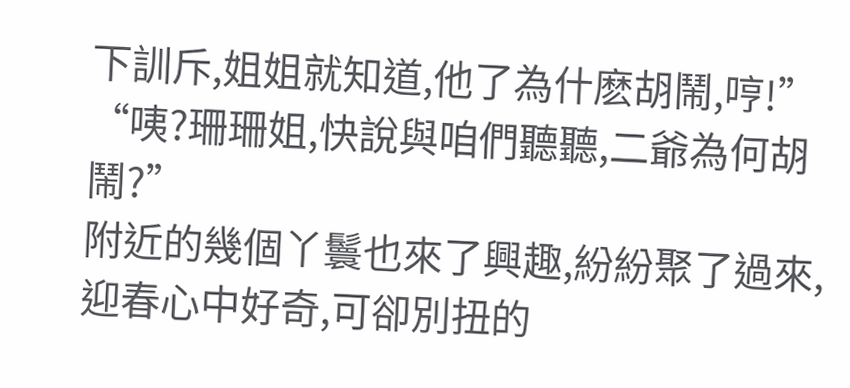下訓斥,姐姐就知道,他了為什麽胡鬧,哼!”
“咦?珊珊姐,快說與咱們聽聽,二爺為何胡鬧?”
附近的幾個丫鬟也來了興趣,紛紛聚了過來,迎春心中好奇,可卻別扭的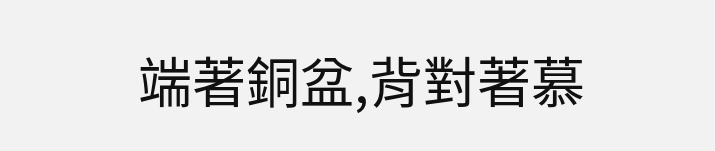端著銅盆,背對著慕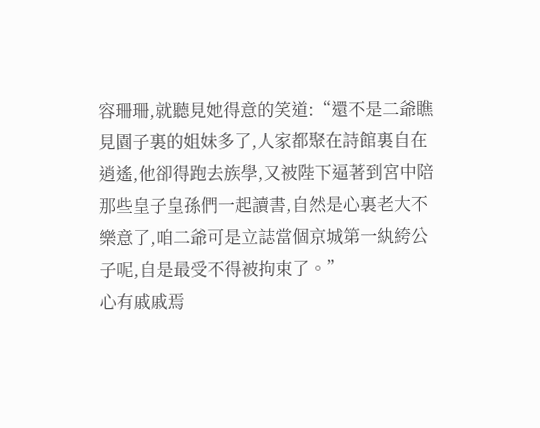容珊珊,就聽見她得意的笑道:“還不是二爺瞧見園子裏的姐妹多了,人家都聚在詩館裏自在逍遙,他卻得跑去族學,又被陛下逼著到宮中陪那些皇子皇孫們一起讀書,自然是心裏老大不樂意了,咱二爺可是立誌當個京城第一紈絝公子呢,自是最受不得被拘束了。”
心有戚戚焉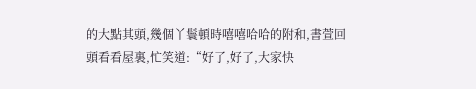的大點其頭,幾個丫鬟頓時嘻嘻哈哈的附和,書萱回頭看看屋裏,忙笑道:“好了,好了,大家快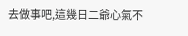去做事吧,這幾日二爺心氣不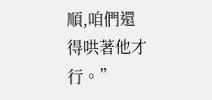順,咱們還得哄著他才行。”